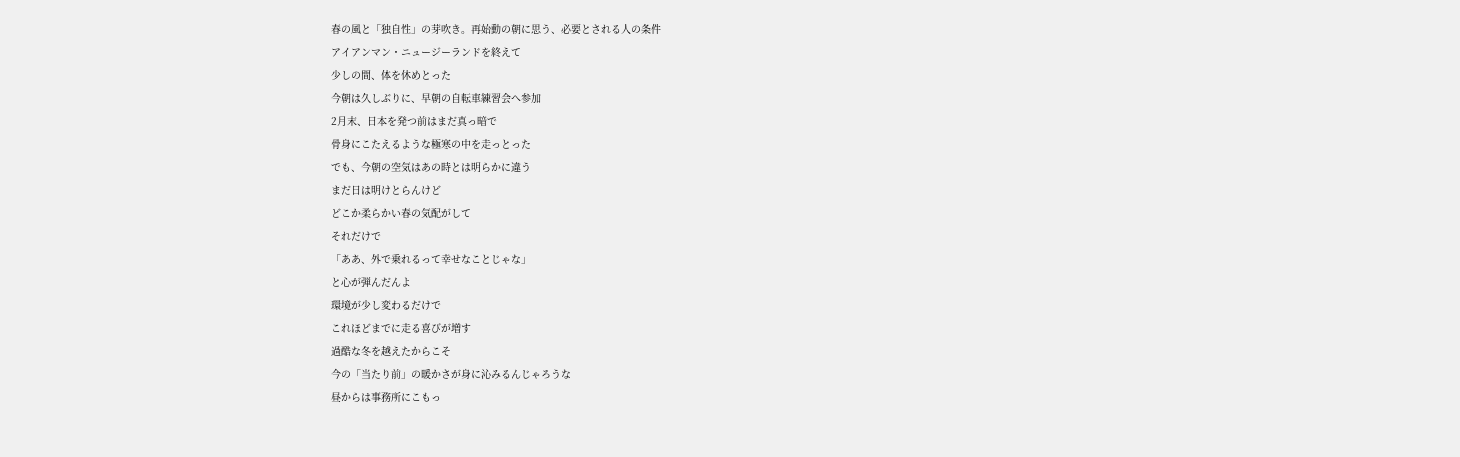春の風と「独自性」の芽吹き。再始動の朝に思う、必要とされる人の条件
アイアンマン・ニュージーランドを終えて
少しの間、体を休めとった
今朝は久しぶりに、早朝の自転車練習会へ参加
2月末、日本を発つ前はまだ真っ暗で
骨身にこたえるような極寒の中を走っとった
でも、今朝の空気はあの時とは明らかに違う
まだ日は明けとらんけど
どこか柔らかい春の気配がして
それだけで
「ああ、外で乗れるって幸せなことじゃな」
と心が弾んだんよ
環境が少し変わるだけで
これほどまでに走る喜びが増す
過酷な冬を越えたからこそ
今の「当たり前」の暖かさが身に沁みるんじゃろうな
昼からは事務所にこもっ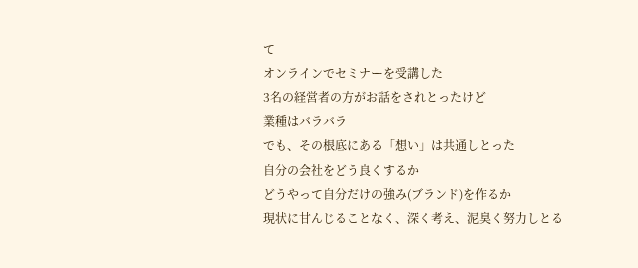て
オンラインでセミナーを受講した
3名の経営者の方がお話をされとったけど
業種はバラバラ
でも、その根底にある「想い」は共通しとった
自分の会社をどう良くするか
どうやって自分だけの強み(ブランド)を作るか
現状に甘んじることなく、深く考え、泥臭く努力しとる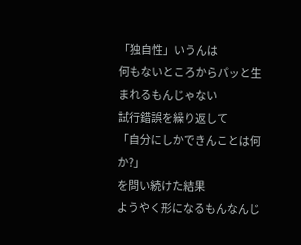「独自性」いうんは
何もないところからパッと生まれるもんじゃない
試行錯誤を繰り返して
「自分にしかできんことは何か?」
を問い続けた結果
ようやく形になるもんなんじ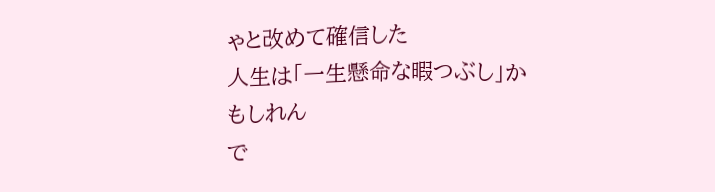ゃと改めて確信した
人生は「一生懸命な暇つぶし」かもしれん
で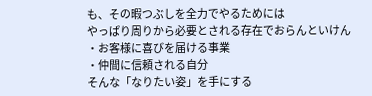も、その暇つぶしを全力でやるためには
やっぱり周りから必要とされる存在でおらんといけん
・お客様に喜びを届ける事業
・仲間に信頼される自分
そんな「なりたい姿」を手にする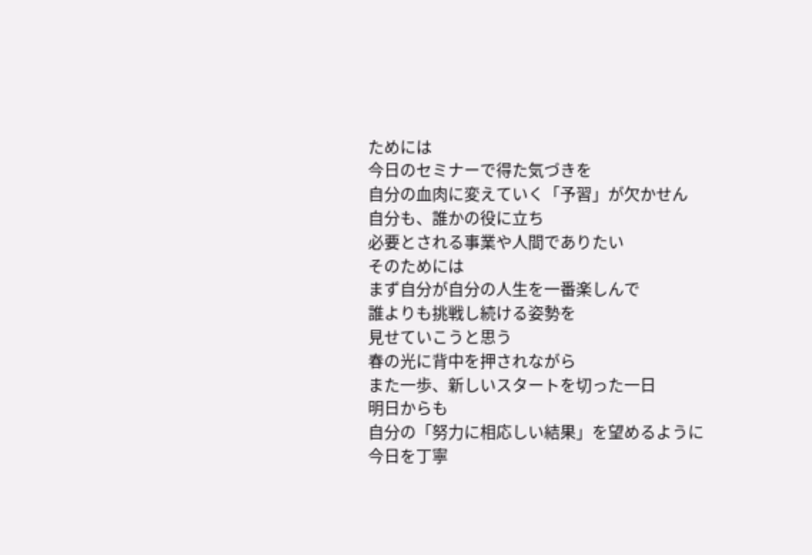ためには
今日のセミナーで得た気づきを
自分の血肉に変えていく「予習」が欠かせん
自分も、誰かの役に立ち
必要とされる事業や人間でありたい
そのためには
まず自分が自分の人生を一番楽しんで
誰よりも挑戦し続ける姿勢を
見せていこうと思う
春の光に背中を押されながら
また一歩、新しいスタートを切った一日
明日からも
自分の「努力に相応しい結果」を望めるように
今日を丁寧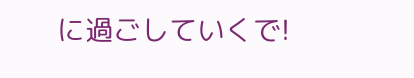に過ごしていくで!